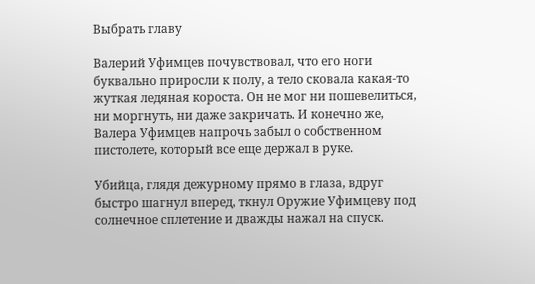Выбрать главу

Валерий Уфимцев почувствовал, что его ноги буквально приросли к полу, а тело сковала какая-то жуткая ледяная короста. Он не мог ни пошевелиться, ни моргнуть, ни даже закричать. И конечно же, Валера Уфимцев напрочь забыл о собственном пистолете, который все еще держал в руке.

Убийца, глядя дежурному прямо в глаза, вдруг быстро шагнул вперед, ткнул Оружие Уфимцеву под солнечное сплетение и дважды нажал на спуск.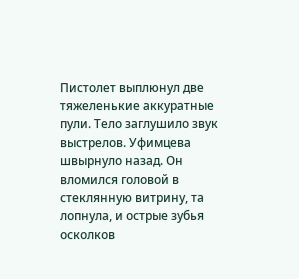Пистолет выплюнул две тяжеленькие аккуратные пули. Тело заглушило звук выстрелов. Уфимцева швырнуло назад. Он вломился головой в стеклянную витрину, та лопнула, и острые зубья осколков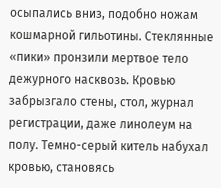осыпались вниз, подобно ножам кошмарной гильотины. Стеклянные «пики» пронзили мертвое тело дежурного насквозь. Кровью забрызгало стены, стол, журнал регистрации, даже линолеум на полу. Темно-серый китель набухал кровью, становясь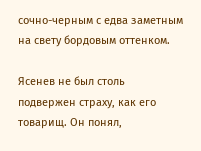сочно-черным с едва заметным на свету бордовым оттенком.

Ясенев не был столь подвержен страху, как его товарищ. Он понял,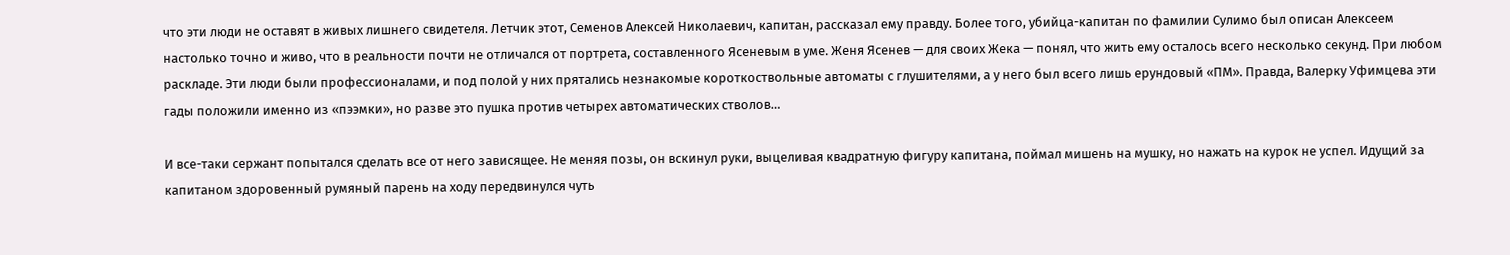что эти люди не оставят в живых лишнего свидетеля. Летчик этот, Семенов Алексей Николаевич, капитан, рассказал ему правду. Более того, убийца-капитан по фамилии Сулимо был описан Алексеем настолько точно и живо, что в реальности почти не отличался от портрета, составленного Ясеневым в уме. Женя Ясенев — для своих Жека — понял, что жить ему осталось всего несколько секунд. При любом раскладе. Эти люди были профессионалами, и под полой у них прятались незнакомые короткоствольные автоматы с глушителями, а у него был всего лишь ерундовый «ПМ». Правда, Валерку Уфимцева эти гады положили именно из «пээмки», но разве это пушка против четырех автоматических стволов…

И все-таки сержант попытался сделать все от него зависящее. Не меняя позы, он вскинул руки, выцеливая квадратную фигуру капитана, поймал мишень на мушку, но нажать на курок не успел. Идущий за капитаном здоровенный румяный парень на ходу передвинулся чуть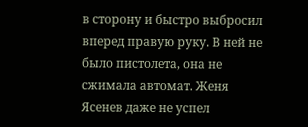в сторону и быстро выбросил вперед правую руку. В ней не было пистолета, она не сжимала автомат. Женя Ясенев даже не успел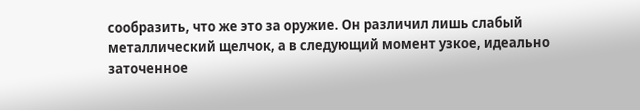сообразить, что же это за оружие. Он различил лишь слабый металлический щелчок, а в следующий момент узкое, идеально заточенное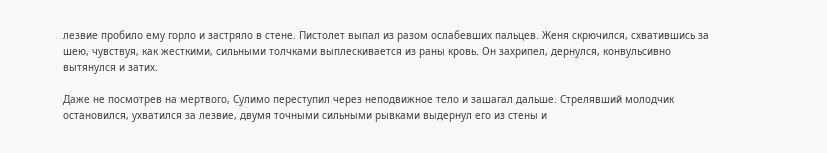лезвие пробило ему горло и застряло в стене. Пистолет выпал из разом ослабевших пальцев. Женя скрючился, схватившись за шею, чувствуя, как жесткими, сильными толчками выплескивается из раны кровь. Он захрипел, дернулся, конвульсивно вытянулся и затих.

Даже не посмотрев на мертвого, Сулимо переступил через неподвижное тело и зашагал дальше. Стрелявший молодчик остановился, ухватился за лезвие, двумя точными сильными рывками выдернул его из стены и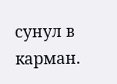сунул в карман.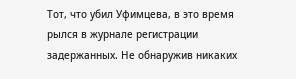Тот, что убил Уфимцева, в это время рылся в журнале регистрации задержанных. Не обнаружив никаких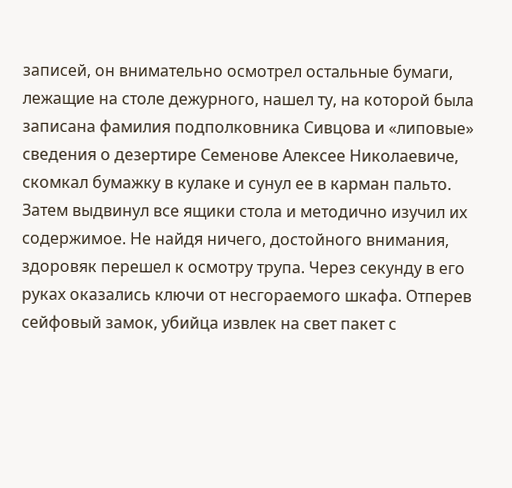записей, он внимательно осмотрел остальные бумаги, лежащие на столе дежурного, нашел ту, на которой была записана фамилия подполковника Сивцова и «липовые» сведения о дезертире Семенове Алексее Николаевиче, скомкал бумажку в кулаке и сунул ее в карман пальто. Затем выдвинул все ящики стола и методично изучил их содержимое. Не найдя ничего, достойного внимания, здоровяк перешел к осмотру трупа. Через секунду в его руках оказались ключи от несгораемого шкафа. Отперев сейфовый замок, убийца извлек на свет пакет с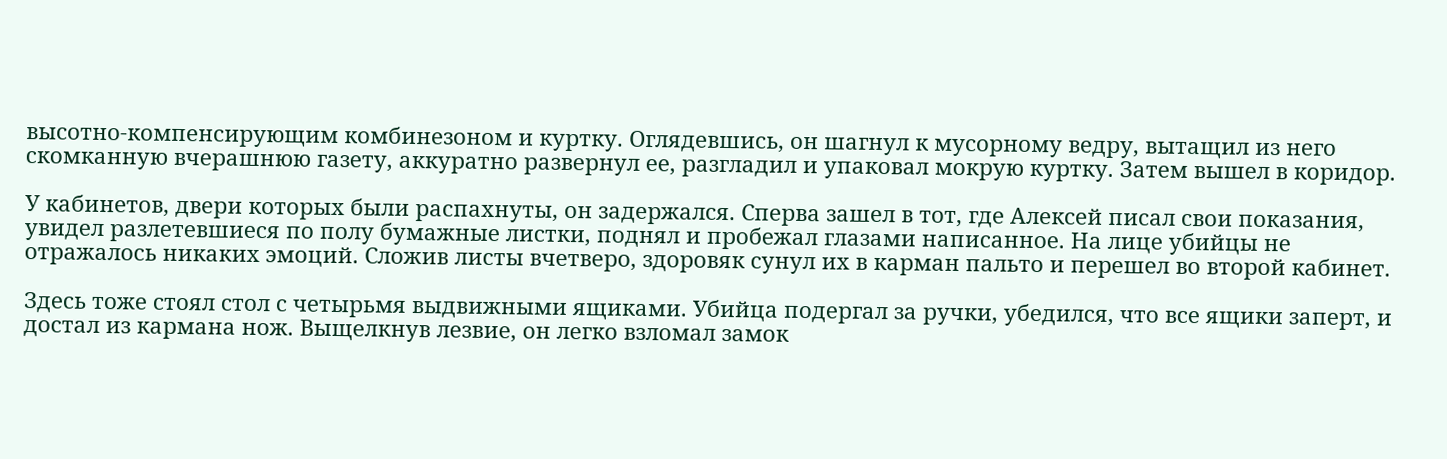высотно-компенсирующим комбинезоном и куртку. Оглядевшись, он шагнул к мусорному ведру, вытащил из него скомканную вчерашнюю газету, аккуратно развернул ее, разгладил и упаковал мокрую куртку. Затем вышел в коридор.

У кабинетов, двери которых были распахнуты, он задержался. Сперва зашел в тот, где Алексей писал свои показания, увидел разлетевшиеся по полу бумажные листки, поднял и пробежал глазами написанное. На лице убийцы не отражалось никаких эмоций. Сложив листы вчетверо, здоровяк сунул их в карман пальто и перешел во второй кабинет.

Здесь тоже стоял стол с четырьмя выдвижными ящиками. Убийца подергал за ручки, убедился, что все ящики заперт, и достал из кармана нож. Выщелкнув лезвие, он легко взломал замок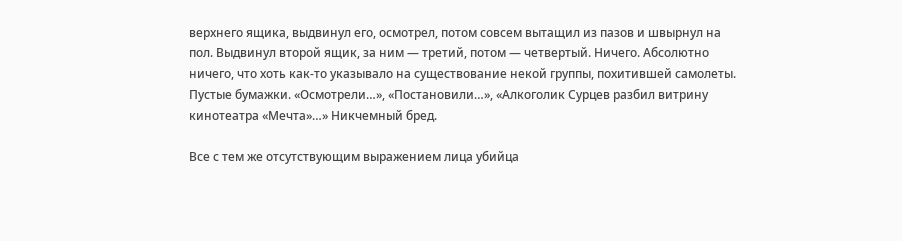верхнего ящика, выдвинул его, осмотрел, потом совсем вытащил из пазов и швырнул на пол. Выдвинул второй ящик, за ним — третий, потом — четвертый. Ничего. Абсолютно ничего, что хоть как-то указывало на существование некой группы, похитившей самолеты. Пустые бумажки. «Осмотрели…», «Постановили…», «Алкоголик Сурцев разбил витрину кинотеатра «Мечта»…» Никчемный бред.

Все с тем же отсутствующим выражением лица убийца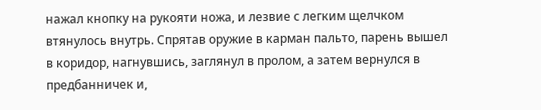нажал кнопку на рукояти ножа, и лезвие с легким щелчком втянулось внутрь. Спрятав оружие в карман пальто, парень вышел в коридор, нагнувшись, заглянул в пролом, а затем вернулся в предбанничек и,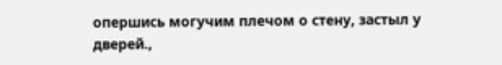опершись могучим плечом о стену, застыл у дверей.,